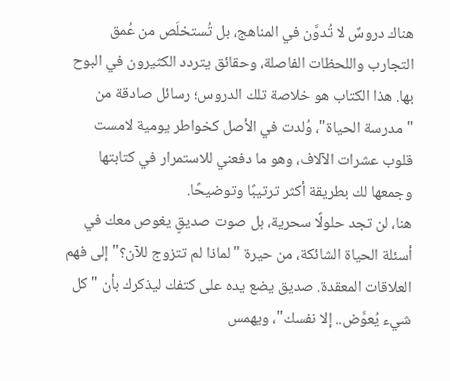هناك دروسٌ لا تُدوَّن في المناهج، بل تُستخلَص من عُمق التجارب واللحظات الفاصلة، وحقائق يتردد الكثيرون في البوح بها. هذا الكتاب هو خلاصة تلك الدروس؛ رسائل صادقة من "مدرسة الحياة"، وُلدت في الأصل كخواطر يومية لامست قلوب عشرات الآلاف، وهو ما دفعني للاستمرار في كتابتها وجمعها لك بطريقة أكثر ترتيبًا وتوضيحًا.
هنا، لن تجد حلولًا سحرية، بل صوت صديقٍ يغوص معك في أسئلة الحياة الشائكة، من حيرة "لماذا لم تتزوج للآن؟" إلى فهم العلاقات المعقدة. صديق يضع يده على كتفك ليذكرك بأن "كل شيء يُعوَّض.. إلا نفسك"، ويهمس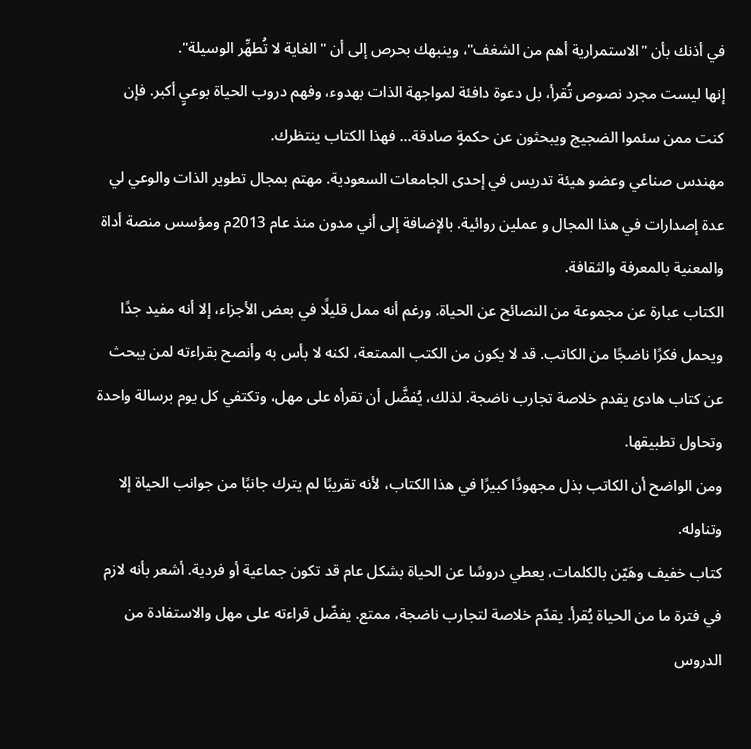في أذنك بأن "الاستمرارية أهم من الشغف"، وينبهك بحرص إلى أن "الغاية لا تُطهِّر الوسيلة".
إنها ليست مجرد نصوص تُقرأ، بل دعوة دافئة لمواجهة الذات بهدوء، وفهم دروب الحياة بوعيٍ أكبر. فإن كنت ممن سئموا الضجيج ويبحثون عن حكمةٍ صادقة... فهذا الكتاب ينتظرك.
مهندس صناعي وعضو هيئة تدريس في إحدى الجامعات السعودية. مهتم بمجال تطوير الذات والوعي لي عدة إصدارات في هذا المجال و عملين روائية. بالإضافة إلى أني مدون منذ عام 2013م ومؤسس منصة أداة والمعنية بالمعرفة والثقافة.
الكتاب عبارة عن مجموعة من النصائح عن الحياة. ورغم أنه ممل قليلًا في بعض الأجزاء، إلا أنه مفيد جدًا ويحمل فكرًا ناضجًا من الكاتب. قد لا يكون من الكتب الممتعة، لكنه لا بأس به وأنصح بقراءته لمن يبحث عن كتاب هادئ يقدم خلاصة تجارب ناضجة. لذلك، يُفضَّل أن تقرأه على مهل، وتكتفي كل يوم برسالة واحدة وتحاول تطبيقها.
ومن الواضح أن الكاتب بذل مجهودًا كبيرًا في هذا الكتاب، لأنه تقريبًا لم يترك جانبًا من جوانب الحياة إلا وتناوله.
كتاب خفيف وهَيّن بالكلمات، يعطي دروسًا عن الحياة بشكل عام قد تكون جماعية أو فردية. أشعر بأنه لازم في فترة ما من الحياة يُقرأ. يقدّم خلاصة لتجارب ناضجة، ممتع. يفضّل قراءته على مهل والاستفادة من الدروس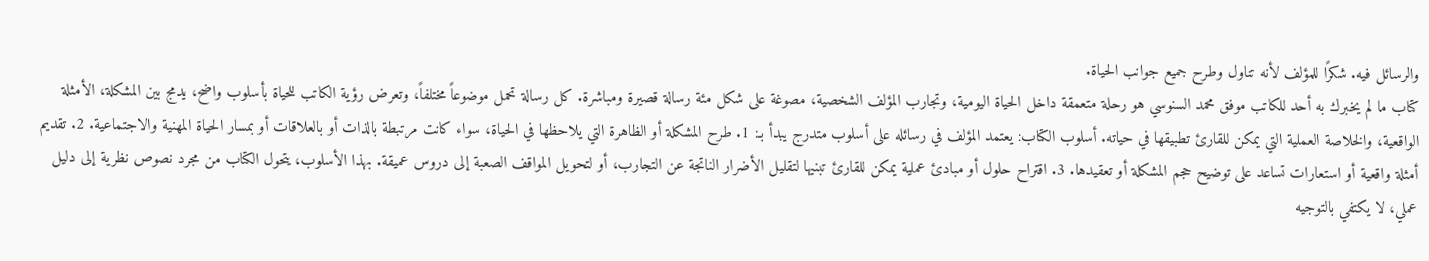والرسائل فيه. شكرًا للمؤلف لأنه تناول وطرح جميع جوانب الحياة.
كتاب ما لم يخبرك به أحد للكاتب موفق محمد السنوسي هو رحلة متعمقة داخل الحياة اليومية، وتجارب المؤلف الشخصية، مصوغة على شكل مئة رسالة قصيرة ومباشرة. كل رسالة تحمل موضوعاً مختلفاً، وتعرض رؤية الكاتب للحياة بأسلوب واضح، يدمج بين المشكلة، الأمثلة الواقعية، والخلاصة العملية التي يمكن للقارئ تطبيقها في حياته. أسلوب الكتاب: يعتمد المؤلف في رسائله على أسلوب متدرج يبدأ بـ: 1. طرح المشكلة أو الظاهرة التي يلاحظها في الحياة، سواء كانت مرتبطة بالذات أو بالعلاقات أو بمسار الحياة المهنية والاجتماعية. 2. تقديم أمثلة واقعية أو استعارات تساعد على توضيح حجم المشكلة أو تعقيدها. 3. اقتراح حلول أو مبادئ عملية يمكن للقارئ تبنيها لتقليل الأضرار الناتجة عن التجارب، أو لتحويل المواقف الصعبة إلى دروس عميقة. بهذا الأسلوب، يتحول الكتاب من مجرد نصوص نظرية إلى دليل عملي، لا يكتفي بالتوجيه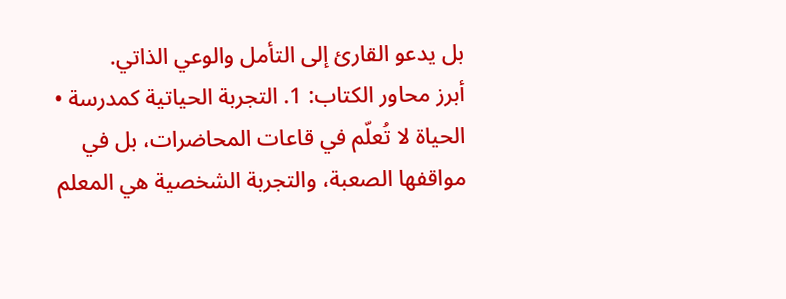بل يدعو القارئ إلى التأمل والوعي الذاتي.
أبرز محاور الكتاب: 1. التجربة الحياتية كمدرسة • الحياة لا تُعلّم في قاعات المحاضرات، بل في مواقفها الصعبة، والتجربة الشخصية هي المعلم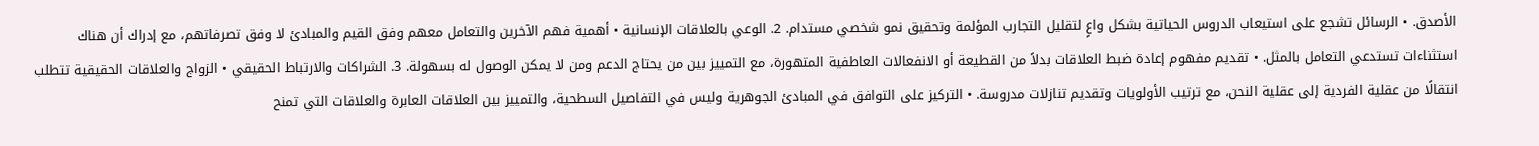الأصدق. • الرسائل تشجع على استيعاب الدروس الحياتية بشكل واعٍ لتقليل التجارب المؤلمة وتحقيق نمو شخصي مستدام. 2. الوعي بالعلاقات الإنسانية • أهمية فهم الآخرين والتعامل معهم وفق القيم والمبادئ لا وفق تصرفاتهم، مع إدراك أن هناك استثناءات تستدعي التعامل بالمثل. • تقديم مفهوم إعادة ضبط العلاقات بدلاً من القطيعة أو الانفعالات العاطفية المتهورة، مع التمييز بين من يحتاج الدعم ومن لا يمكن الوصول له بسهولة. 3. الشراكات والارتباط الحقيقي • الزواج والعلاقات الحقيقية تتطلب انتقالًا من عقلية الفردية إلى عقلية النحن، مع ترتيب الأولويات وتقديم تنازلات مدروسة. • التركيز على التوافق في المبادئ الجوهرية وليس في التفاصيل السطحية، والتمييز بين العلاقات العابرة والعلاقات التي تمنح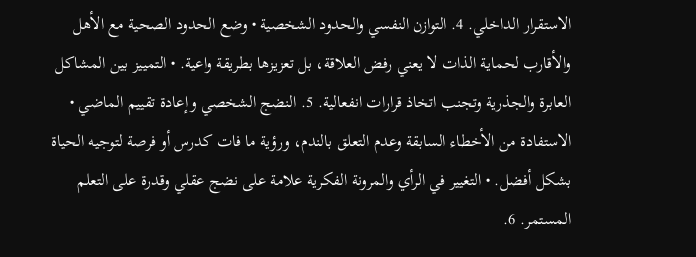الاستقرار الداخلي. 4. التوازن النفسي والحدود الشخصية • وضع الحدود الصحية مع الأهل والأقارب لحماية الذات لا يعني رفض العلاقة، بل تعزيزها بطريقة واعية. • التمييز بين المشاكل العابرة والجذرية وتجنب اتخاذ قرارات انفعالية. 5. النضج الشخصي وإعادة تقييم الماضي • الاستفادة من الأخطاء السابقة وعدم التعلق بالندم، ورؤية ما فات كدرس أو فرصة لتوجيه الحياة بشكل أفضل. • التغيير في الرأي والمرونة الفكرية علامة على نضج عقلي وقدرة على التعلم المستمر. 6.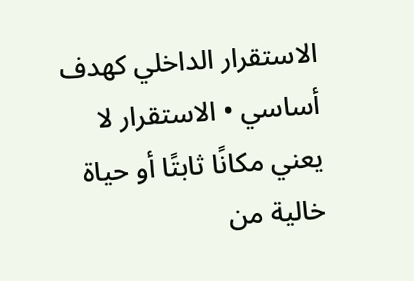الاستقرار الداخلي كهدف أساسي • الاستقرار لا يعني مكانًا ثابتًا أو حياة خالية من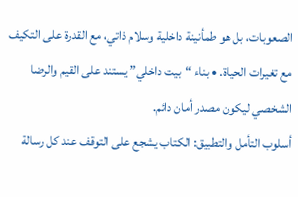الصعوبات، بل هو طمأنينة داخلية وسلام ذاتي، مع القدرة على التكيف مع تغيرات الحياة. • بناء “بيت داخلي” يستند على القيم والرضا الشخصي ليكون مصدر أمان دائم.
أسلوب التأمل والتطبيق: الكتاب يشجع على التوقف عند كل رسالة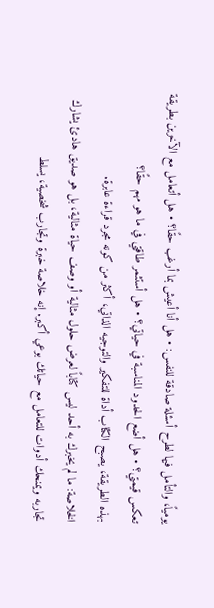يومياً، والتأمل فيها لطرح أسئلة صادقة للنفس: • هل أنا أعيش بما أرغب حقًا؟ • هل أتعامل مع الآخرين بطريقة تعكس قيمتي؟ • هل أضع الحدود المناسبة في حياتي؟ • هل أستثمر طاقتي في ما هو مهم حقًا؟
بهذه الطريقة، يصبح الكتاب أداة للتفكير والتوجيه الذاتي، أكثر من كونه مجرد قراءة عابرة.
الخلاصة: ما لم يخبرك به أحد ليس كتاباً لعرض حلول مثالية أو وصف حياة مثالية، بل هو صديق هادئ يشارك تجاربه ويمنحك أدوات للتعامل مع حياتك بوعي أكبر. إنه خلاصة خبرة وتجارب شخصية، يسلط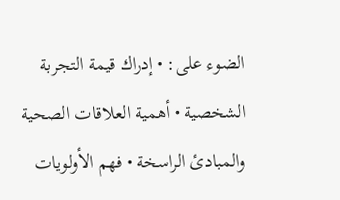الضوء على: • إدراك قيمة التجربة الشخصية • أهمية العلاقات الصحية والمبادئ الراسخة • فهم الأولويات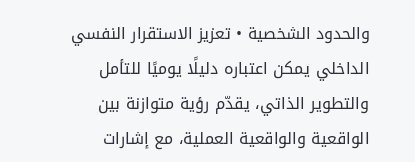والحدود الشخصية • تعزيز الاستقرار النفسي الداخلي يمكن اعتباره دليلًا يوميًا للتأمل والتطوير الذاتي، يقدّم رؤية متوازنة بين الواقعية والواقعية العملية، مع إشارات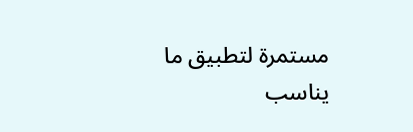مستمرة لتطبيق ما يناسب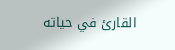القارئ في حياته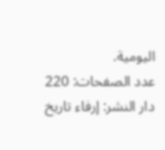اليومية.
عدد الصفحات: 220 دار النشر: إرفاء تاريخ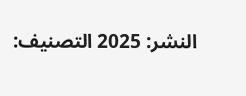النشر: 2025 التصنيف: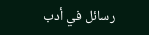رسائل في أدب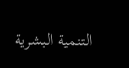التنمية البشرية